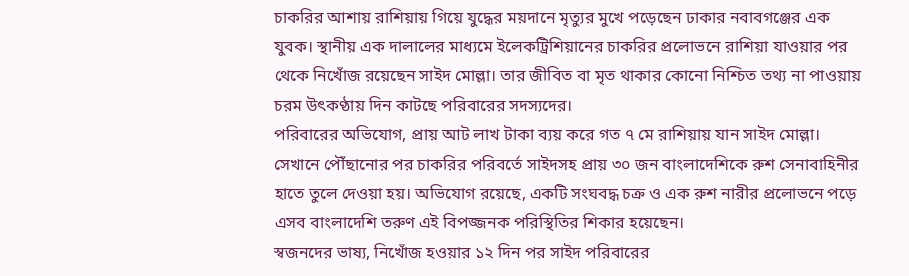চাকরির আশায় রাশিয়ায় গিয়ে যুদ্ধের ময়দানে মৃত্যুর মুখে পড়েছেন ঢাকার নবাবগঞ্জের এক যুবক। স্থানীয় এক দালালের মাধ্যমে ইলেকট্রিশিয়ানের চাকরির প্রলোভনে রাশিয়া যাওয়ার পর থেকে নিখোঁজ রয়েছেন সাইদ মোল্লা। তার জীবিত বা মৃত থাকার কোনো নিশ্চিত তথ্য না পাওয়ায় চরম উৎকণ্ঠায় দিন কাটছে পরিবারের সদস্যদের।
পরিবারের অভিযোগ, প্রায় আট লাখ টাকা ব্যয় করে গত ৭ মে রাশিয়ায় যান সাইদ মোল্লা। সেখানে পৌঁছানোর পর চাকরির পরিবর্তে সাইদসহ প্রায় ৩০ জন বাংলাদেশিকে রুশ সেনাবাহিনীর হাতে তুলে দেওয়া হয়। অভিযোগ রয়েছে, একটি সংঘবদ্ধ চক্র ও এক রুশ নারীর প্রলোভনে পড়ে এসব বাংলাদেশি তরুণ এই বিপজ্জনক পরিস্থিতির শিকার হয়েছেন।
স্বজনদের ভাষ্য, নিখোঁজ হওয়ার ১২ দিন পর সাইদ পরিবারের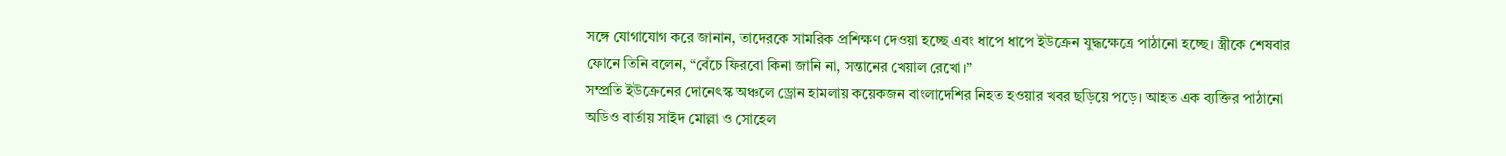সঙ্গে যোগাযোগ করে জানান, তাদেরকে সামরিক প্রশিক্ষণ দেওয়া হচ্ছে এবং ধাপে ধাপে ইউক্রেন যুদ্ধক্ষেত্রে পাঠানো হচ্ছে। স্ত্রীকে শেষবার ফোনে তিনি বলেন, “বেঁচে ফিরবো কিনা জানি না, সন্তানের খেয়াল রেখো।”
সম্প্রতি ইউক্রেনের দোনেৎস্ক অঞ্চলে ড্রোন হামলায় কয়েকজন বাংলাদেশির নিহত হওয়ার খবর ছড়িয়ে পড়ে। আহত এক ব্যক্তির পাঠানো অডিও বার্তায় সাইদ মোল্লা ও সোহেল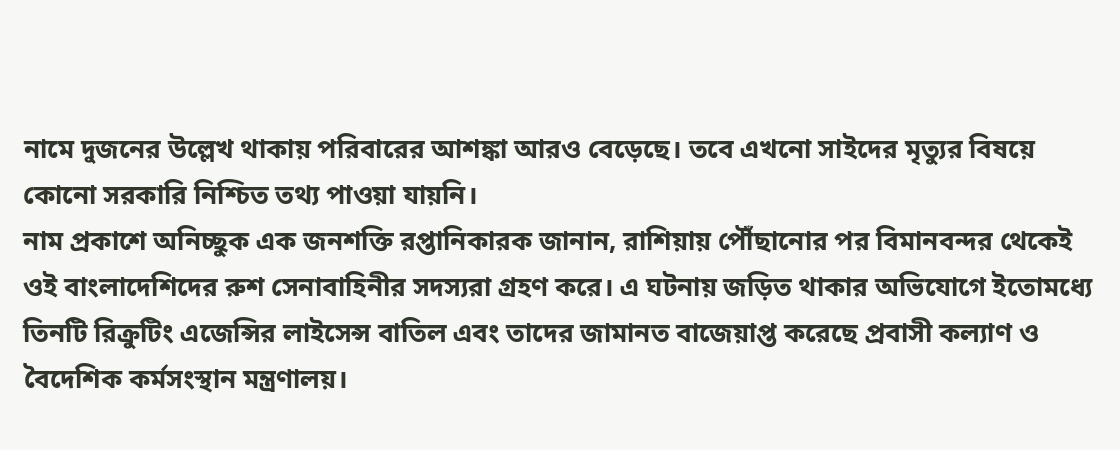নামে দুজনের উল্লেখ থাকায় পরিবারের আশঙ্কা আরও বেড়েছে। তবে এখনো সাইদের মৃত্যুর বিষয়ে কোনো সরকারি নিশ্চিত তথ্য পাওয়া যায়নি।
নাম প্রকাশে অনিচ্ছুক এক জনশক্তি রপ্তানিকারক জানান, রাশিয়ায় পৌঁছানোর পর বিমানবন্দর থেকেই ওই বাংলাদেশিদের রুশ সেনাবাহিনীর সদস্যরা গ্রহণ করে। এ ঘটনায় জড়িত থাকার অভিযোগে ইতোমধ্যে তিনটি রিক্রুটিং এজেন্সির লাইসেন্স বাতিল এবং তাদের জামানত বাজেয়াপ্ত করেছে প্রবাসী কল্যাণ ও বৈদেশিক কর্মসংস্থান মন্ত্রণালয়।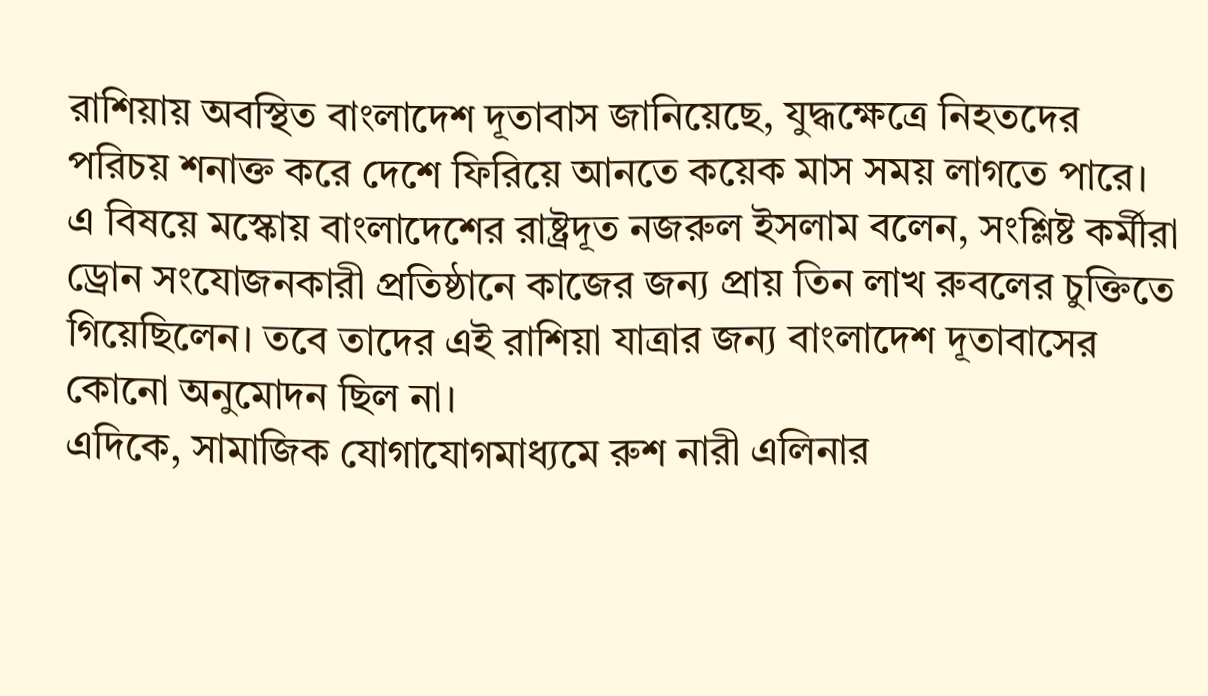রাশিয়ায় অবস্থিত বাংলাদেশ দূতাবাস জানিয়েছে, যুদ্ধক্ষেত্রে নিহতদের পরিচয় শনাক্ত করে দেশে ফিরিয়ে আনতে কয়েক মাস সময় লাগতে পারে।
এ বিষয়ে মস্কোয় বাংলাদেশের রাষ্ট্রদূত নজরুল ইসলাম বলেন, সংশ্লিষ্ট কর্মীরা ড্রোন সংযোজনকারী প্রতিষ্ঠানে কাজের জন্য প্রায় তিন লাখ রুবলের চুক্তিতে গিয়েছিলেন। তবে তাদের এই রাশিয়া যাত্রার জন্য বাংলাদেশ দূতাবাসের কোনো অনুমোদন ছিল না।
এদিকে, সামাজিক যোগাযোগমাধ্যমে রুশ নারী এলিনার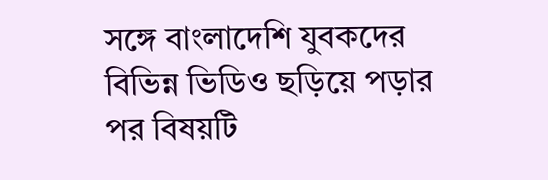সঙ্গে বাংলাদেশি যুবকদের বিভিন্ন ভিডিও ছড়িয়ে পড়ার পর বিষয়টি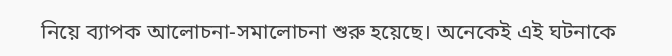নিয়ে ব্যাপক আলোচনা-সমালোচনা শুরু হয়েছে। অনেকেই এই ঘটনাকে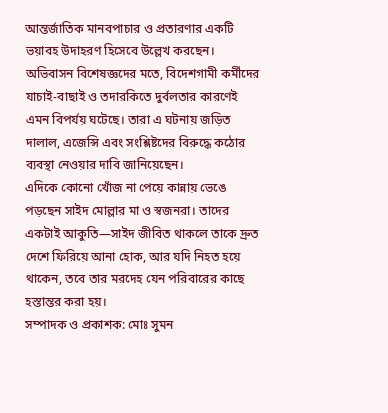আন্তর্জাতিক মানবপাচার ও প্রতারণার একটি ভয়াবহ উদাহরণ হিসেবে উল্লেখ করছেন।
অভিবাসন বিশেষজ্ঞদের মতে, বিদেশগামী কর্মীদের যাচাই-বাছাই ও তদারকিতে দুর্বলতার কারণেই এমন বিপর্যয় ঘটেছে। তারা এ ঘটনায় জড়িত দালাল, এজেন্সি এবং সংশ্লিষ্টদের বিরুদ্ধে কঠোর ব্যবস্থা নেওয়ার দাবি জানিয়েছেন।
এদিকে কোনো খোঁজ না পেয়ে কান্নায় ভেঙে পড়ছেন সাইদ মোল্লার মা ও স্বজনরা। তাদের একটাই আকুতি—সাইদ জীবিত থাকলে তাকে দ্রুত দেশে ফিরিয়ে আনা হোক, আর যদি নিহত হয়ে থাকেন, তবে তার মরদেহ যেন পরিবারের কাছে হস্তান্তর করা হয়।
সম্পাদক ও প্রকাশক: মোঃ সুমন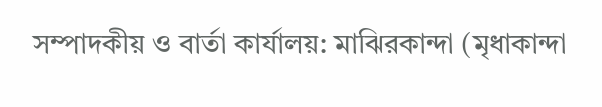সম্পাদকীয় ও বার্তা কার্যালয়: মাঝিরকান্দা (মৃধাকান্দা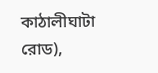কাঠালীঘাটা রোড),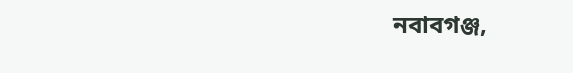নবাবগঞ্জ,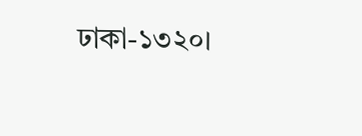ঢাকা-১৩২০।